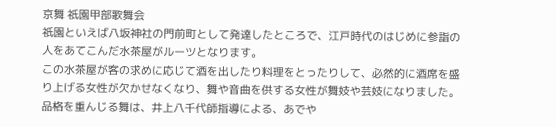京舞 祇園甲部歌舞会
祇園といえば八坂神社の門前町として発達したところで、江戸時代のはじめに参詣の人をあてこんだ水茶屋がルーツとなります。
この水茶屋が客の求めに応じて酒を出したり料理をとったりして、必然的に酒席を盛り上げる女性が欠かせなくなり、舞や音曲を供する女性が舞妓や芸妓になりました。
品格を重んじる舞は、井上八千代師指導による、あでや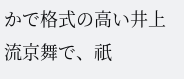かで格式の高い井上流京舞で、祇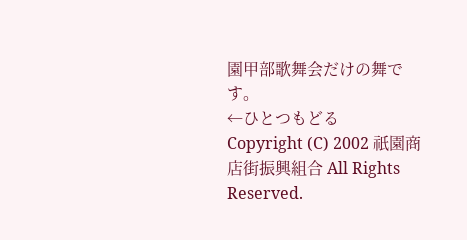園甲部歌舞会だけの舞です。
←ひとつもどる
Copyright (C) 2002 祇園商店街振興組合 All Rights Reserved.